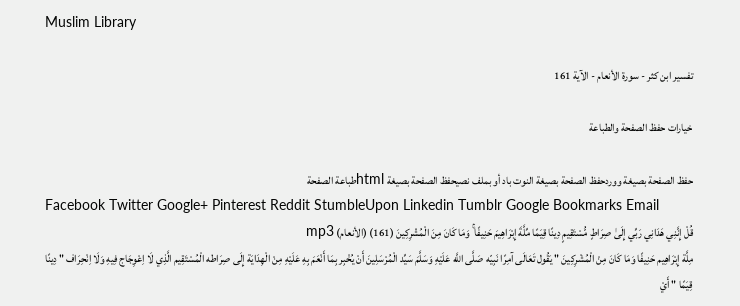Muslim Library

تفسير ابن كثر - سورة الأنعام - الآية 161

خيارات حفظ الصفحة والطباعة

حفظ الصفحة بصيغة ووردحفظ الصفحة بصيغة النوت باد أو بملف نصيحفظ الصفحة بصيغة htmlطباعة الصفحة
Facebook Twitter Google+ Pinterest Reddit StumbleUpon Linkedin Tumblr Google Bookmarks Email
قُلْ إِنَّنِي هَدَانِي رَبِّي إِلَىٰ صِرَاطٍ مُّسْتَقِيمٍ دِينًا قِيَمًا مِّلَّةَ إِبْرَاهِيمَ حَنِيفًا ۚ وَمَا كَانَ مِنَ الْمُشْرِكِينَ (161) (الأنعام) mp3
مِلَّة إِبْرَاهِيم حَنِيفًا وَمَا كَانَ مِنْ الْمُشْرِكِينَ " يَقُول تَعَالَى آمِرًا نَبِيّه صَلَّى اللَّه عَلَيْهِ وَسَلَّمَ سَيِّد الْمُرْسَلِينَ أَنْ يُخْبِر بِمَا أَنْعَمَ بِهِ عَلَيْهِ مِنْ الْهِدَايَة إِلَى صِرَاطه الْمُسْتَقِيم الَّذِي لَا اِعْوِجَاج فِيهِ وَلَا اِنْحِرَاف " دِينًا قِيَمًا " أَيْ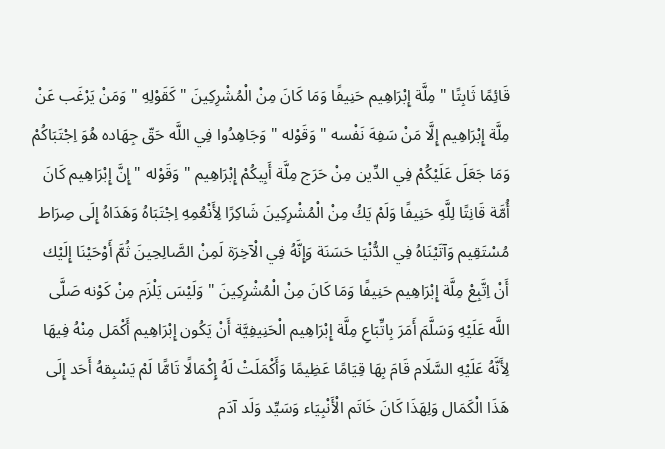قَائِمًا ثَابِتًا " مِلَّة إِبْرَاهِيم حَنِيفًا وَمَا كَانَ مِنْ الْمُشْرِكِينَ " كَقَوْلِهِ " وَمَنْ يَرْغَب عَنْ مِلَّة إِبْرَاهِيم إِلَّا مَنْ سَفِهَ نَفْسه " وَقَوْله " وَجَاهِدُوا فِي اللَّه حَقّ جِهَاده هُوَ اِجْتَبَاكُمْ وَمَا جَعَلَ عَلَيْكُمْ فِي الدِّين مِنْ حَرَج مِلَّة أَبِيكُمْ إِبْرَاهِيم " وَقَوْله " إِنَّ إِبْرَاهِيم كَانَ أُمَّة قَانِتًا لِلَّهِ حَنِيفًا وَلَمْ يَكُ مِنْ الْمُشْرِكِينَ شَاكِرًا لِأَنْعُمِهِ اِجْتَبَاهُ وَهَدَاهُ إِلَى صِرَاط مُسْتَقِيم وَآتَيْنَاهُ فِي الدُّنْيَا حَسَنَة وَإِنَّهُ فِي الْآخِرَة لَمِنْ الصَّالِحِينَ ثُمَّ أَوْحَيْنَا إِلَيْك أَنْ اِتَّبِعْ مِلَّة إِبْرَاهِيم حَنِيفًا وَمَا كَانَ مِنْ الْمُشْرِكِينَ " وَلَيْسَ يَلْزَم مِنْ كَوْنه صَلَّى اللَّه عَلَيْهِ وَسَلَّمَ أَمَرَ بِاتِّبَاعِ مِلَّة إِبْرَاهِيم الْحَنِيفِيَّة أَنْ يَكُون إِبْرَاهِيم أَكْمَل مِنْهُ فِيهَا لِأَنَّهُ عَلَيْهِ السَّلَام قَامَ بِهَا قِيَامًا عَظِيمًا وَأَكْمَلَتْ لَهُ إِكْمَالًا تَامًّا لَمْ يَسْبِقهُ أَحَد إِلَى هَذَا الْكَمَال وَلِهَذَا كَانَ خَاتَم الْأَنْبِيَاء وَسَيِّد وَلَد آدَم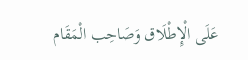عَلَى الْإِطْلَاق وَصَاحِب الْمَقَام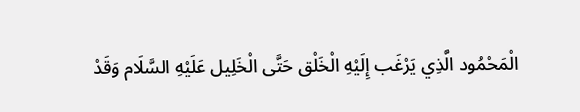الْمَحْمُود الَّذِي يَرْغَب إِلَيْهِ الْخَلْق حَتَّى الْخَلِيل عَلَيْهِ السَّلَام وَقَدْ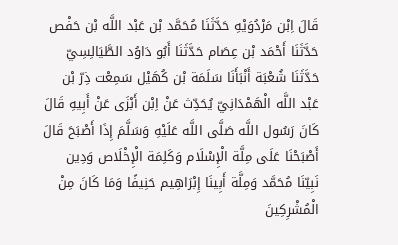قَالَ اِبْن مَرْدُوَيْهِ حَدَّثَنَا مُحَمَّد بْن عَبْد اللَّه بْن حَفْص حَدَّثَنَا أَحْمَد بْن عِصَام حَدَّثَنَا أَبُو دَاوُد الطَّيَالِسِيّ حَدَّثَنَا شُعْبَة أَنْبَأَنَا سَلَمَة بْن كُهَيْل سَمِعْت ذِرّ بْن عَبْد اللَّه الْهَمْدَانِيّ يُحَدِّث عَنْ اِبْن أَبْزَى عَنْ أَبِيهِ قَالَ كَانَ رَسُول اللَّه صَلَّى اللَّه عَلَيْهِ وَسَلَّمَ إِذَا أَصْبَحَ قَالَ أَصْبَحْنَا عَلَى مِلَّة الْإِسْلَام وَكَلِمَة الْإِخْلَاص وَدِين نَبِيّنَا مُحَمَّد وَمِلَّة أَبِينَا إِبْرَاهِيم حَنِيفًا وَمَا كَانَ مِنْ الْمُشْرِكِينَ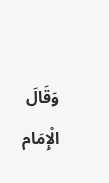وَقَالَ الْإِمَام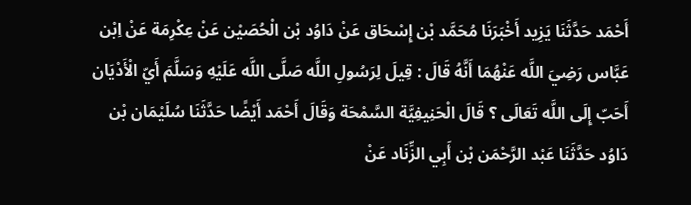أَحْمَد حَدَّثَنَا يَزِيد أَخْبَرَنَا مُحَمَّد بْن إِسْحَاق عَنْ دَاوُد بْن الْحُصَيْن عَنْ عِكْرِمَة عَنْ اِبْن عَبَّاس رَضِيَ اللَّه عَنْهُمَا أَنَّهُ قَالَ : قِيلَ لِرَسُولِ اللَّه صَلَّى اللَّه عَلَيْهِ وَسَلَّمَ أَيّ الْأَدْيَان أَحَبّ إِلَى اللَّه تَعَالَى ؟ قَالَ الْحَنِيفِيَّة السَّمْحَة وَقَالَ أَحْمَد أَيْضًا حَدَّثَنَا سُلَيْمَان بْن دَاوُد حَدَّثَنَا عَبْد الرَّحْمَن بْن أَبِي الزِّنَاد عَنْ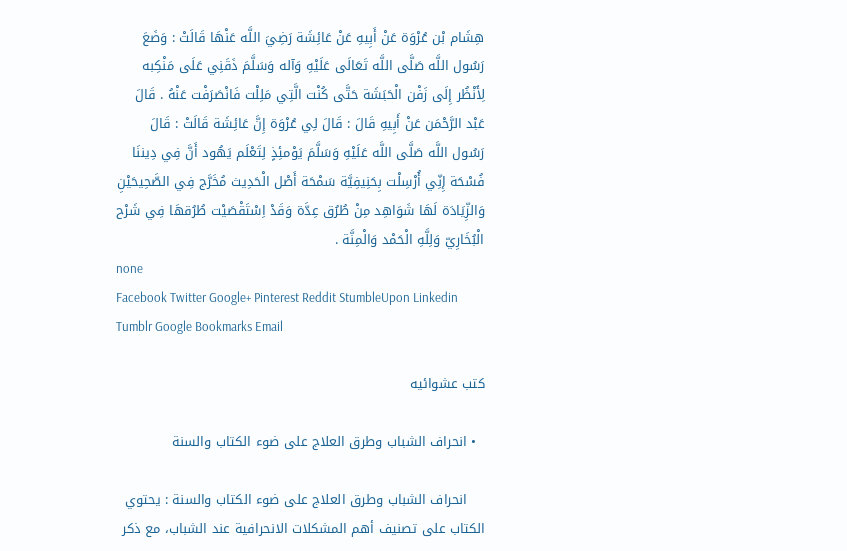هِشَام بْن عُرْوَة عَنْ أَبِيهِ عَنْ عَائِشَة رَضِيَ اللَّه عَنْهَا قَالَتْ : وَضَعَ رَسُول اللَّه صَلَّى اللَّه تَعَالَى عَلَيْهِ وَآله وَسَلَّمَ ذَقَنِي عَلَى مَنْكِبه لِأَنْظُر إِلَى زَفْن الْحَبَشَة حَتَّى كُنْت الَّتِي مَلِلْت فَانْصَرَفْت عَنْهُ . قَالَ عَبْد الرَّحْمَن عَنْ أَبِيهِ قَالَ : قَالَ لِي عُرْوَة إِنَّ عَائِشَة قَالَتْ : قَالَ رَسُول اللَّه صَلَّى اللَّه عَلَيْهِ وَسَلَّمَ يَوْمئِذٍ لِتَعْلَم يَهُود أَنَّ فِي دِيننَا فُسْحَة إِنِّي أُرْسِلْت بِحَنِيفِيَّة سَمْحَة أَصْل الْحَدِيث مُخَرَّج فِي الصَّحِيحَيْنِ وَالزِّيَادَة لَهَا شَوَاهِد مِنْ طُرُق عِدَّة وَقَدْ اِسْتَقْصَيْت طُرُقهَا فِي شَرْح الْبُخَارِيّ وَلِلَّهِ الْحَمْد وَالْمِنَّة .
none
Facebook Twitter Google+ Pinterest Reddit StumbleUpon Linkedin Tumblr Google Bookmarks Email

كتب عشوائيه

  • انحراف الشباب وطرق العلاج على ضوء الكتاب والسنة

    انحراف الشباب وطرق العلاج على ضوء الكتاب والسنة : يحتوي الكتاب على تصنيف أهم المشكلات الانحرافية عند الشباب، مع ذكر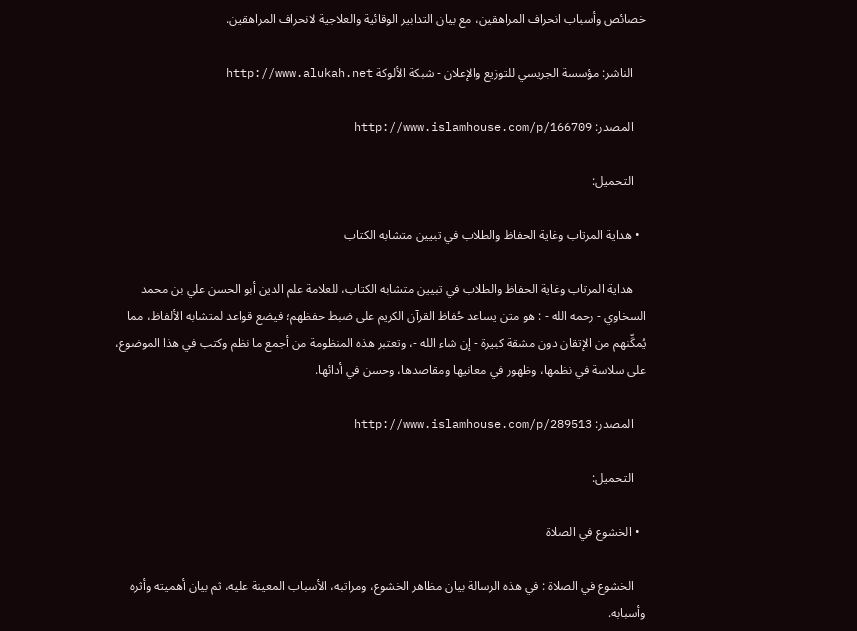خصائص وأسباب انحراف المراهقين، مع بيان التدابير الوقائية والعلاجية لانحراف المراهقين.

    الناشر: مؤسسة الجريسي للتوزيع والإعلان - شبكة الألوكة http://www.alukah.net

    المصدر: http://www.islamhouse.com/p/166709

    التحميل:

  • هداية المرتاب وغاية الحفاظ والطلاب في تبيين متشابه الكتاب

    هداية المرتاب وغاية الحفاظ والطلاب في تبيين متشابه الكتاب، للعلامة علم الدين أبو الحسن علي بن محمد السخاوي - رحمه الله - : هو متن يساعد حُفاظ القرآن الكريم على ضبط حفظهم؛ فيضع قواعد لمتشابه الألفاظ، مما يُمكِّنهم من الإتقان دون مشقة كبيرة - إن شاء الله -، وتعتبر هذه المنظومة من أجمع ما نظم وكتب في هذا الموضوع، على سلاسة في نظمها، وظهور في معانيها ومقاصدها، وحسن في أدائها.

    المصدر: http://www.islamhouse.com/p/289513

    التحميل:

  • الخشوع في الصلاة

    الخشوع في الصلاة : في هذه الرسالة بيان مظاهر الخشوع، ومراتبه، الأسباب المعينة عليه، ثم بيان أهميته وأثره وأسبابه.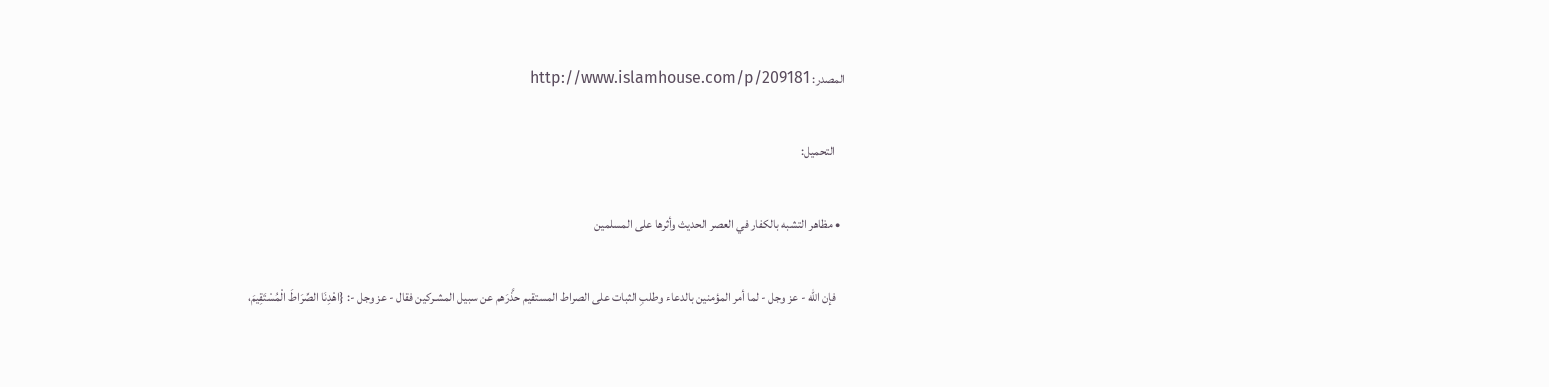المصدر: http://www.islamhouse.com/p/209181

    التحميل:

  • مظاهر التشبه بالكفار في العصر الحديث وأثرها على المسلمين

    فإن الله - عز وجل - لما أمر المؤمنين بالدعاء وطلبِ الثبات على الصراط المستقيم حذَّرَهم عن سبيل المشـركين فقال - عز وجل -: {اهْدِنَا الصِّرَاطَ الْمُسْتَقِيمَ،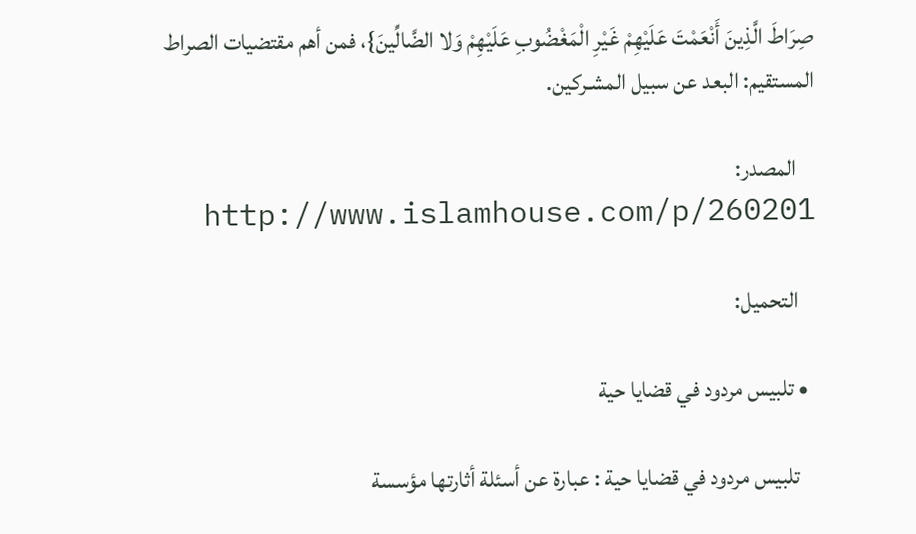صِرَاطَ الَّذِينَ أَنْعَمْتَ عَلَيْهِمْ غَيْرِ الْمَغْضُوبِ عَلَيْهِمْ وَلا الضَّالِّينَ}، فمن أهم مقتضيات الصراط المستقيم: البعد عن سبيل المشـركين.

    المصدر: http://www.islamhouse.com/p/260201

    التحميل:

  • تلبيس مردود في قضايا حية

    تلبيس مردود في قضايا حية : عبارة عن أسئلة أثارتها مؤسسة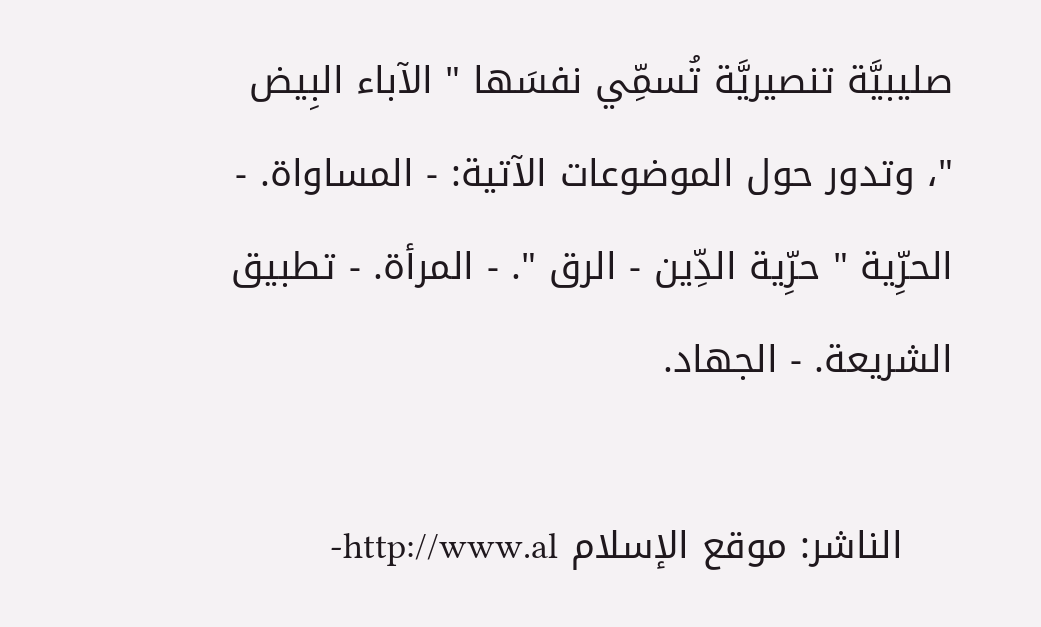صليبيَّة تنصيريَّة تُسمِّي نفسَها " الآباء البِيض "، وتدور حول الموضوعات الآتية: - المساواة. - الحرِّية " حرِّية الدِّين - الرق ". - المرأة. - تطبيق الشريعة. - الجهاد.

    الناشر: موقع الإسلام http://www.al-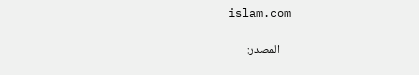islam.com

    المصدر: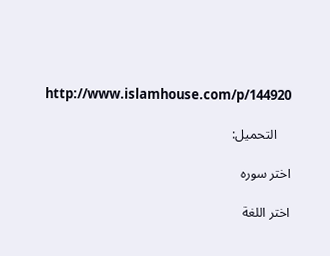http://www.islamhouse.com/p/144920

    التحميل:

اختر سوره

اختر اللغة